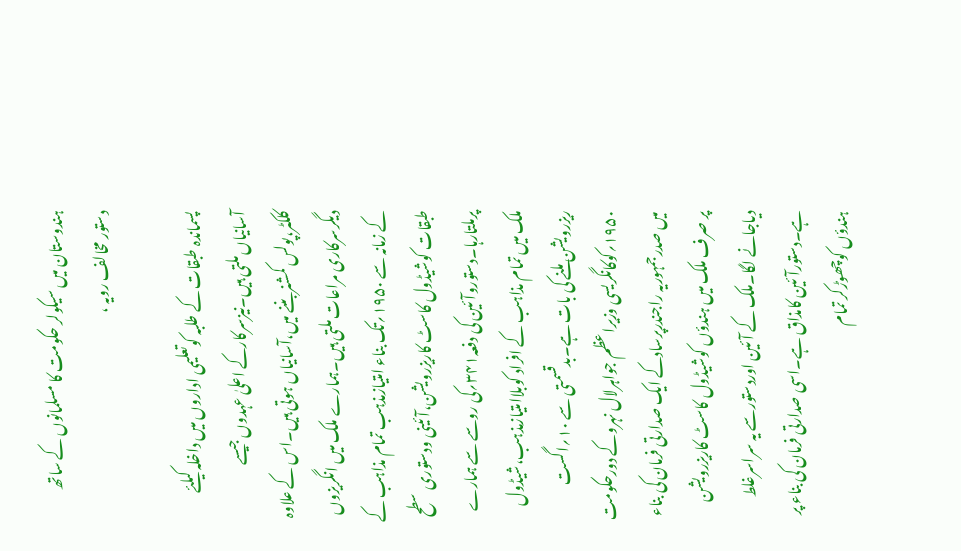ہندوستان میں سیکولر حکومت کا مسلمانوں کے ساتھ دستور مخالف رویہ ،

پسماندہ طبقات کے طلبہ کوتعلیمی اداروں میں داخلہ کیلئے آسانیاں ملتی ہیں۔نیزسرکارکے اعلیٰ عہدوں جیسے کلکٹر،پولس کمشنربننے میں،آسانیاں ہوتی ہیں۔اس کے علاوہ دیگرسرکاری مراعات ملتی ہیں۔ہمارے ملک میں انگریزوں کے زمانہ سے ۱۹۵۰؍تک بناء امتیازمذہب تمام مذاہب کے طبقات کوشیڈول کاسٹ کاریزرویشن،آئینی ودستوری سطح پرملتارہا۔دستوروآئین کی دفعہ۳۴۱؍کی روسے سے ہمارے ملک میں تمام مذاہب کے افراد کوبلاامتیازمذہب،شیڈول ریزرویشن ملنے کی بات ہے۔بدقسمتی سے ۱۰؍اگست ۱۹۵۰؍کوکانگریسی وزیراعظم جواہرلال نہروکے دورحکومت میں صدرجمہوریہ راجندرپرسادکے ایک صدارتی فرمان کی بناء پر صرف ملک میں ہندؤں کوشیڈول کاسٹ کاریزرویشن دیاجانے لگا۔ملک کے آئین اوردستورسے یہ سراسرغلط ہے۔دستورآئین کامذاق ہے۔اسی صدارتی فرمان کی بناء پر ہندؤں کوچھوڑکر تمام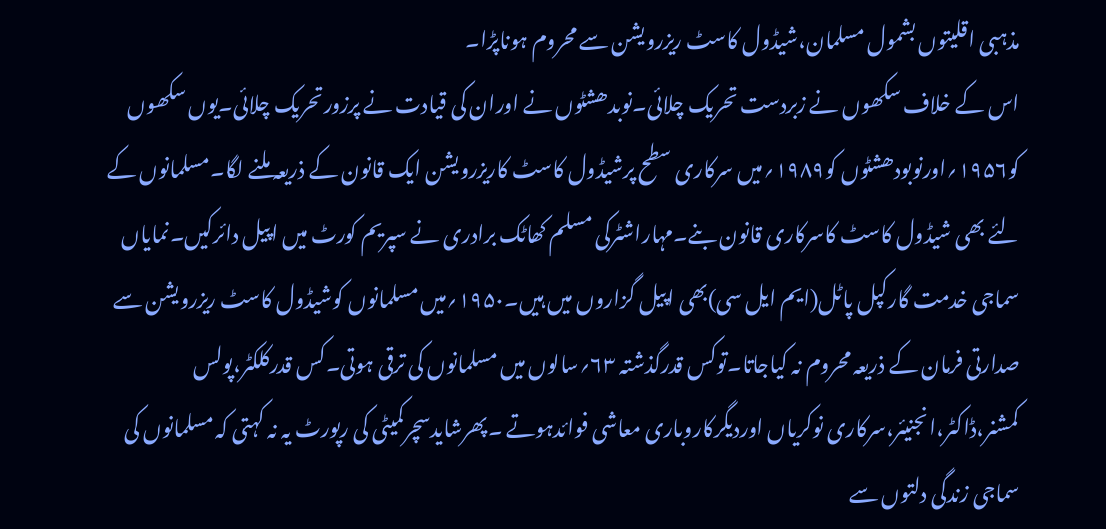مذہبی اقلیتوں بشمول مسلمان،شیڈول کاسٹ ریزرویشن سے محروم ہوناپڑا۔
اس کے خلاف سکھوں نے زبردست تحریک چلائی۔نوبدھشٹوں نے اوران کی قیادت نے پرزورتحریک چلائی۔یوں سکھوں کو۱۹۵۶؍اورنوبودھشٹوں کو۱۹۸۹؍میں سرکاری سطح پرشیڈول کاسٹ کاریزرویشن ایک قانون کے ذریعہ ملنے لگا۔مسلمانوں کے لئے بھی شیڈول کاسٹ کاسرکاری قانون بنے۔مہاراشٹرکی مسلم کھاٹک برادری نے سپریم کورٹ میں اپیل دائرکیں۔نمایاں سماجی خدمت گارکپل پاٹل(ایم ایل سی)بھی اپیل گزاروں میں ہیں۔۱۹۵۰؍میں مسلمانوں کوشیڈول کاسٹ ریزرویشن سے صدارتی فرمان کے ذریعہ محروم نہ کیاجاتا۔توکس قدرگذشتہ ۶۳؍سالوں میں مسلمانوں کی ترقی ہوتی۔کس قدرکلکٹر،پولس کمشنر،ڈاکٹر،انجنیئر،سرکاری نوکریاں اوردیگرکاروباری معاشی فوائدہوتے ۔پھرشایدسچرکمیٹی کی رپورٹ یہ نہ کہتی کہ مسلمانوں کی سماجی زندگی دلتوں سے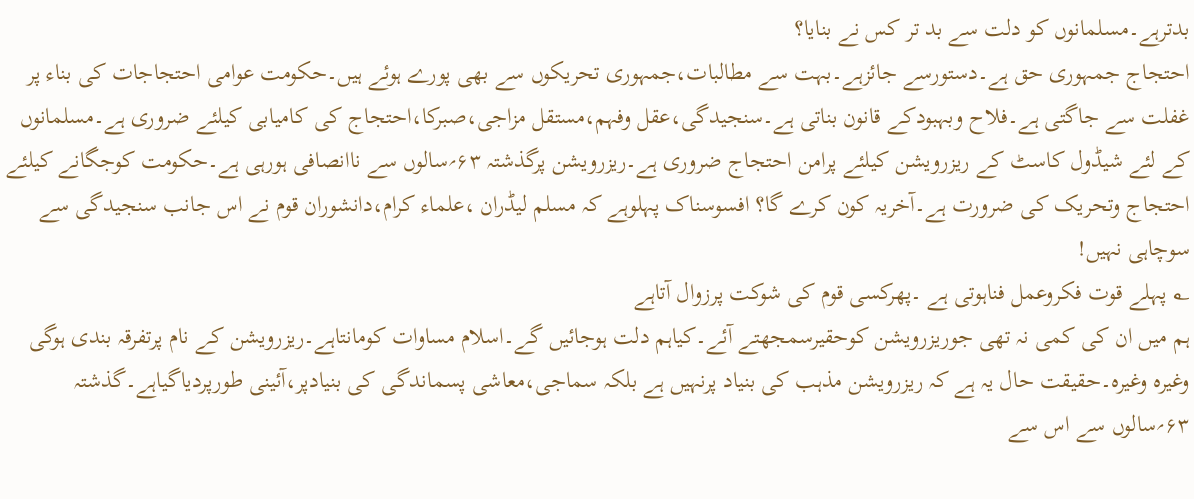بدترہے۔مسلمانوں کو دلت سے بد تر کس نے بنایا؟
احتجاج جمہوری حق ہے۔دستورسے جائزہے۔بہت سے مطالبات،جمہوری تحریکوں سے بھی پورے ہوئے ہیں۔حکومت عوامی احتجاجات کی بناء پر غفلت سے جاگتی ہے۔فلاح وبہبودکے قانون بناتی ہے۔سنجیدگی،عقل وفہم،مستقل مزاجی،صبرکا،احتجاج کی کامیابی کیلئے ضروری ہے۔مسلمانوں کے لئے شیڈول کاسٹ کے ریزرویشن کیلئے پرامن احتجاج ضروری ہے۔ریزرویشن پرگذشتہ ۶۳؍سالوں سے ناانصافی ہورہی ہے۔حکومت کوجگانے کیلئے احتجاج وتحریک کی ضرورت ہے۔آخریہ کون کرے گا؟ افسوسناک پہلوہے کہ مسلم لیڈران ،علماء کرام،دانشوران قوم نے اس جانب سنجیدگی سے سوچاہی نہیں!
؂ پہلے قوت فکروعمل فناہوتی ہے ۔پھرکسی قوم کی شوکت پرزوال آتاہے
ہم میں ان کی کمی نہ تھی جوریزرویشن کوحقیرسمجھتے آئے۔کیاہم دلت ہوجائیں گے۔اسلام مساوات کومانتاہے۔ریزرویشن کے نام پرتفرقہ بندی ہوگی وغیرہ وغیرہ۔حقیقت حال یہ ہے کہ ریزرویشن مذہب کی بنیاد پرنہیں ہے بلکہ سماجی،معاشی پسماندگی کی بنیادپر،آئینی طورپردیاگیاہے۔گذشتہ ۶۳؍سالوں سے اس سے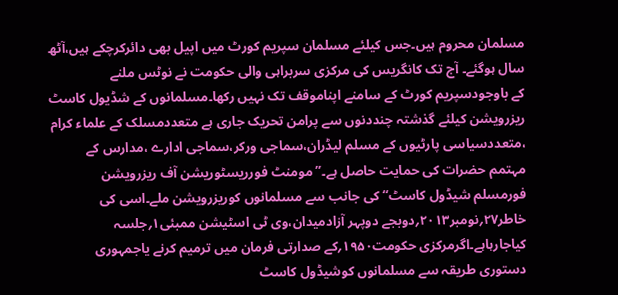مسلمان محروم ہیں۔جس کیلئے مسلمان سپریم کورٹ میں اپیل بھی دائرکرچکے ہیں،آٹھ سال ہوگئے۔ آج تک کانگریس کی مرکزی سربراہی والی حکومت نے نوٹس ملنے
کے باوجودسپریم کورٹ کے سامنے اپناموقف تک نہیں رکھا۔مسلمانوں کے شڈیول کاسٹ ریزرویشن کیلئے گذشتہ چنددنوں سے پرامن تحریک جاری ہے متعددمسلک کے علماء کرام ،متعددسیاسی پارٹیوں کے مسلم لیڈران،سماجی ورکر،سماجی ادارے ،مدارس کے مہتمم حضرات کی حمایت حاصل ہے۔’’مومنٹ فورریسٹوریشن آف ریزرویشن فورمسلم شیڈول کاسٹ‘‘کی جانب سے مسلمانوں کوریزرویشن ملے۔اسی کی خاطر۲۷؍نومبر۲۰۱۳؍دوبجے دوپہر آزادمیدان،وی ٹی اسٹیشن ممبئی۱؍جلسہ کیاجارہاہے۔اگرمرکزی حکومت۱۹۵۰؍کے صدارتی فرمان میں ترمیم کرنے یاجمہوری دستوری طریقہ سے مسلمانوں کوشیڈول کاسٹ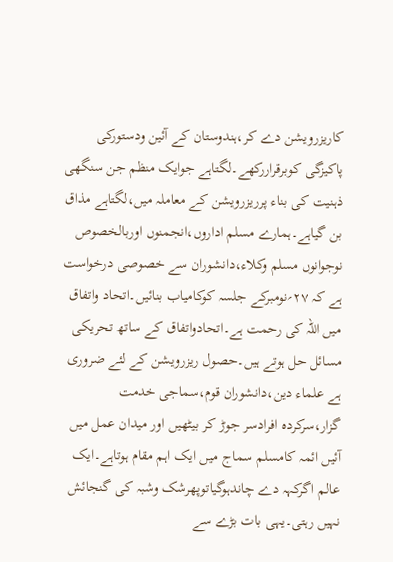کاریزرویشن دے کر،ہندوستان کے آئین ودستورکی پاکیزگی کوبرقراررکھے۔لگتاہے جوایک منظم جن سنگھی ذہنیت کی بناء پرریزرویشن کے معاملہ میں،لگتاہے مذاق بن گیاہے۔ہمارے مسلم اداروں،انجمنوں اوربالخصوص نوجوانوں مسلم وکلاء،دانشوران سے خصوصی درخواست ہے کہ ۲۷؍نومبرکے جلسہ کوکامیاب بنائیں۔اتحاد واتفاق میں اللہ کی رحمت ہے۔اتحادواتفاق کے ساتھ تحریکی مسائل حل ہوتے ہیں۔حصول ریزرویشن کے لئے ضروری ہے علماء دین،دانشوران قوم،سماجی خدمت گزار،سرکردہ افرادسر جوڑ کر بیٹھیں اور میدان عمل میں آئیں ائمہ کامسلم سماج میں ایک اہم مقام ہوتاہے۔ایک عالم اگرکہہ دے چاندہوگیاتوپھرشک وشبہ کی گنجائش نہیں رہتی۔یہی بات بڑے سے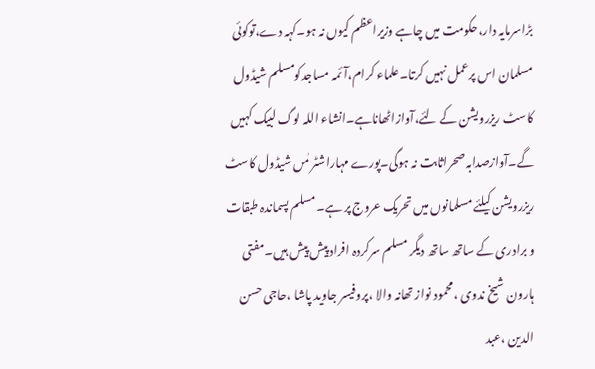بڑاسرمایہ دار،حکومت میں چاہے وزیراعظم کیوں نہ ہو۔کہہ دے،توکوئی مسلمان اس پرعمل نہیں کرتا۔علماء کرام،آئمہ مساجدکومسلم شیڈول کاسٹ ریزرویشن کے لئے،آوازاٹھاناہے۔انشاء اللہ لوگ لبیک کہیں گے۔آوازصدابہ صحراثابت نہ ہوگی۔پورے مہاراشٹر مٰں شیڈول کاسٹ ریزرویشن کیلئے مسلمانوں میں تحریک عروج پر ہے۔مسلم پسماندہ طبقات و برادری کے ساتھ ساتھ دیگر مسلم سرکردہ افراد پیش پیش ہیں۔مفتی ہارون شیخ ندوی ،محمود نواز تھانہ والا ،پروفیسر جاوید پاشا ،حاجی حسن الدین ،عبد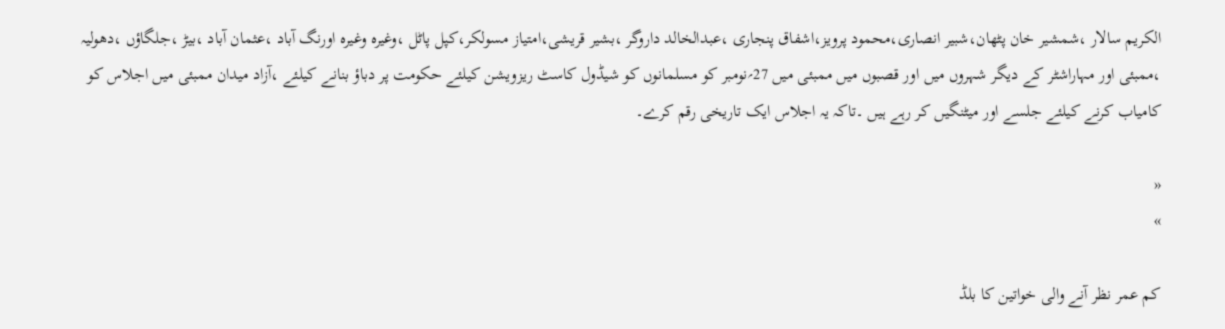الکریم سالار ،شمشیر خان پٹھان،شبیر انصاری،محمود پرویز،اشفاق پنجاری ،عبدالخالد داروگر ،بشیر قریشی،امتیاز مسولکر،کپل پاٹل ،وغیرہ وغیرہ اورنگ آباد ،عثمان آباد ،بیڑ ،جلگاؤں ،دھولیہ ،ممبئی اور مہاراشٹر کے دیگر شہروں میں اور قصبوں میں ممبئی میں 27؍نومبر کو مسلمانوں کو شیڈول کاسٹ ریزویشن کیلئے حکومت پر دباؤ بنانے کیلئے ،آزاد میدان ممبئی میں اجلاس کو کامیاب کرنے کیلئے جلسے اور میٹنگیں کر رہے ہیں ۔تاکہ یہ اجلاس ایک تاریخی رقم کرے۔

«
»

کم عمر نظر آنے والی خواتین کا بلڈ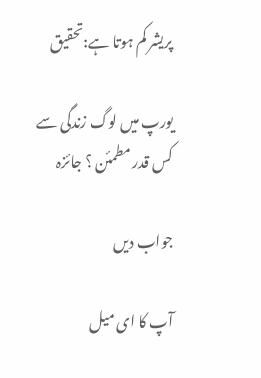پریشر کم ہوتا ہے:تحقیق

یورپ میں لوگ زندگی سے کس قدر مطمئن ؟ جائزہ

جواب دیں

آپ کا ای میل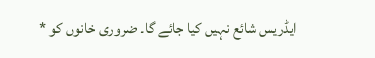ایڈریس شائع نہیں کیا جائے گا۔ ضروری خانوں کو *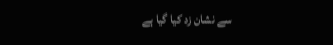سے نشان زد کیا گیا ہے